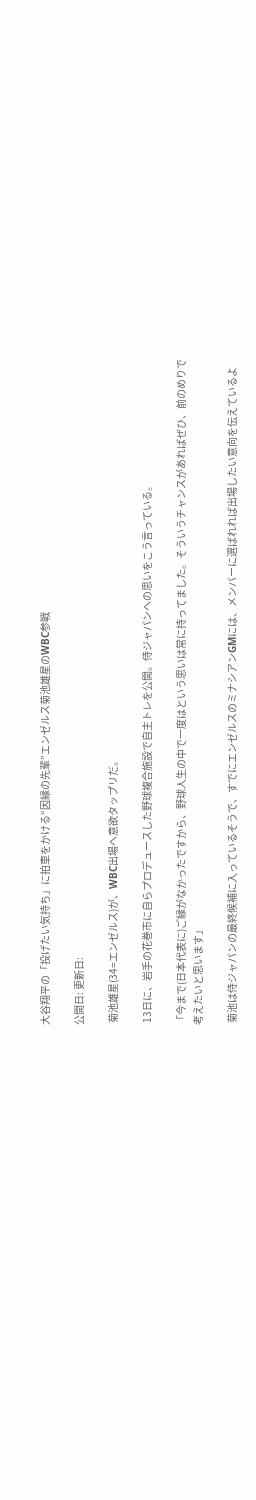大谷翔平の「投げたい気持ち」に拍車をかける“因縁の先輩”エンゼルス菊池雄星のWBC参戦

公開日: 更新日:

 菊池雄星(34=エンゼルス)が、WBC出場へ意欲タップリだ。

 13日に、岩手の花巻市に自らプロデュースした野球複合施設で自主トレを公開。侍ジャパンへの思いをこう言っている。

「今まで(日本代表に)ご縁がなかったですから、野球人生の中で一度はという思いは常に持ってました。そういうチャンスがあればぜひ、前のめりで考えたいと思います」

 菊池は侍ジャパンの最終候補に入っているそうで、すでにエンゼルスのミナシアンGMには、メンバーに選ばれれば出場したい意向を伝えているよ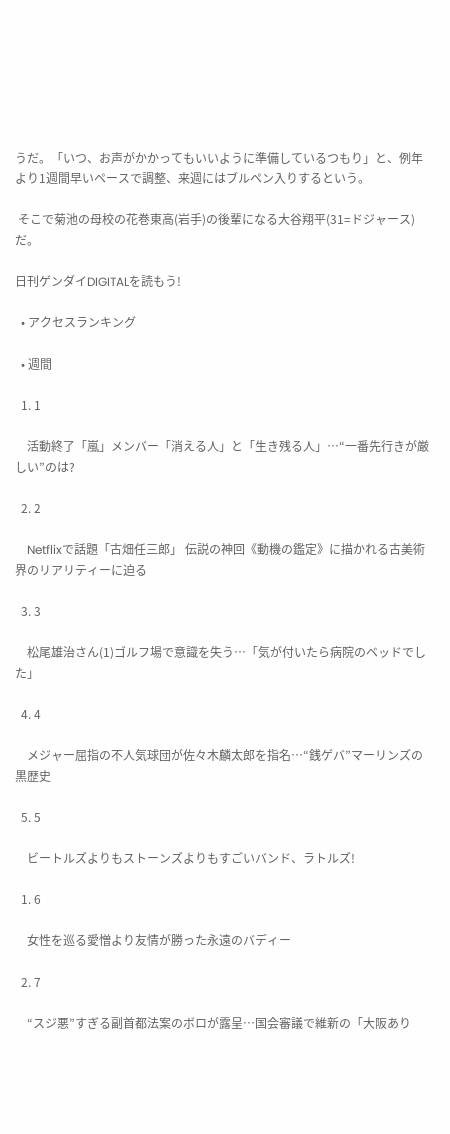うだ。「いつ、お声がかかってもいいように準備しているつもり」と、例年より1週間早いペースで調整、来週にはブルペン入りするという。

 そこで菊池の母校の花巻東高(岩手)の後輩になる大谷翔平(31=ドジャース)だ。

日刊ゲンダイDIGITALを読もう!

  • アクセスランキング

  • 週間

  1. 1

    活動終了「嵐」メンバー「消える人」と「生き残る人」…“一番先行きが厳しい”のは?

  2. 2

    Netflixで話題「古畑任三郎」 伝説の神回《動機の鑑定》に描かれる古美術界のリアリティーに迫る

  3. 3

    松尾雄治さん(1)ゴルフ場で意識を失う…「気が付いたら病院のベッドでした」

  4. 4

    メジャー屈指の不人気球団が佐々木麟太郎を指名…“銭ゲバ”マーリンズの黒歴史

  5. 5

    ビートルズよりもストーンズよりもすごいバンド、ラトルズ!

  1. 6

    女性を巡る愛憎より友情が勝った永遠のバディー

  2. 7

    “スジ悪”すぎる副首都法案のボロが露呈…国会審議で維新の「大阪あり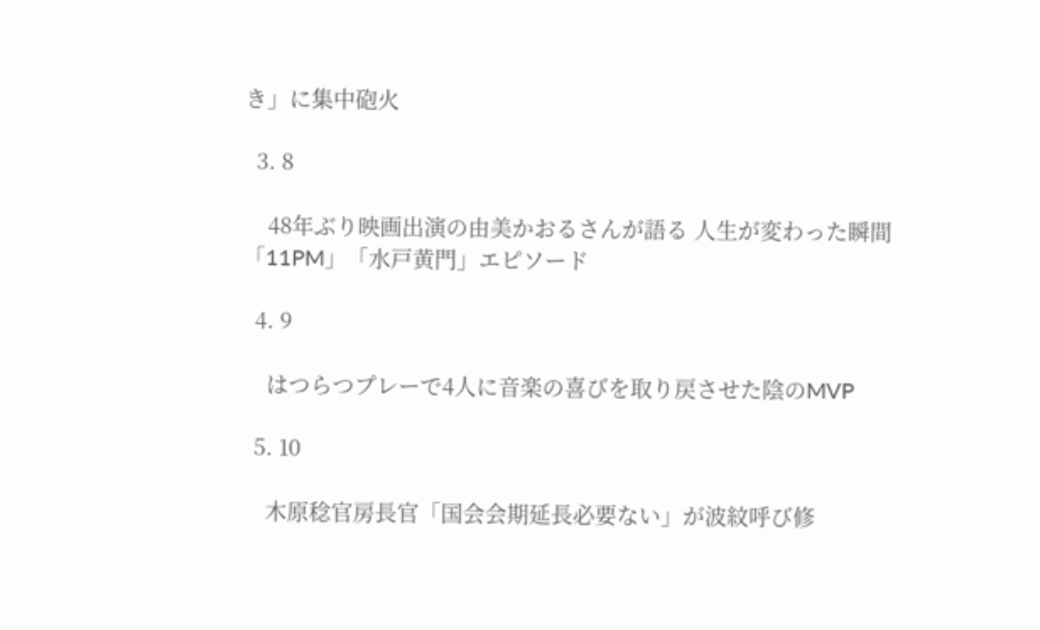き」に集中砲火

  3. 8

    48年ぶり映画出演の由美かおるさんが語る 人生が変わった瞬間「11PM」「水戸黄門」エピソード

  4. 9

    はつらつプレーで4人に音楽の喜びを取り戻させた陰のMVP

  5. 10

    木原稔官房長官「国会会期延長必要ない」が波紋呼び修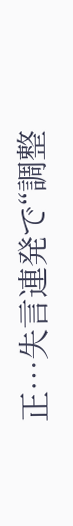正…失言連発で“調整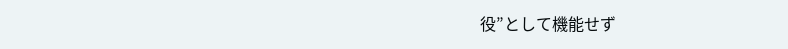役”として機能せず